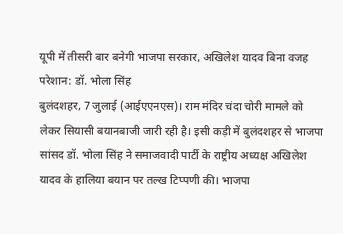यूपी में तीसरी बार बनेगी भाजपा सरकार, अखिलेश यादव बिना वजह परेशान: डॉ. भोला सिंह
बुलंदशहर, 7 जुलाई (आईएएनएस)। राम मंदिर चंदा चोरी मामले को लेकर सियासी बयानबाजी जारी रही है। इसी कड़ी में बुलंदशहर से भाजपा सांसद डॉ. भोला सिंह ने समाजवादी पार्टी के राष्ट्रीय अध्यक्ष अखिलेश यादव के हालिया बयान पर तल्ख टिप्पणी की। भाजपा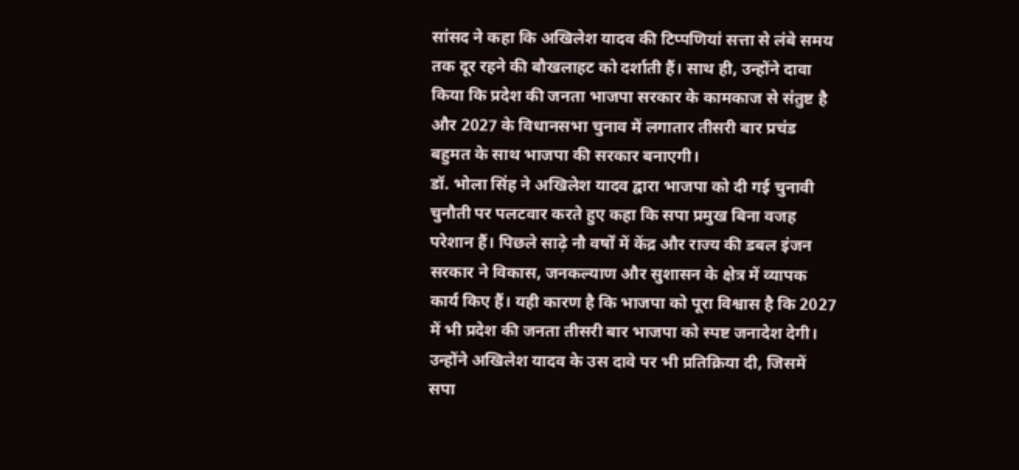सांसद ने कहा कि अखिलेश यादव की टिप्पणियां सत्ता से लंबे समय तक दूर रहने की बौखलाहट को दर्शाती हैं। साथ ही, उन्होंने दावा किया कि प्रदेश की जनता भाजपा सरकार के कामकाज से संतुष्ट है और 2027 के विधानसभा चुनाव में लगातार तीसरी बार प्रचंड बहुमत के साथ भाजपा की सरकार बनाएगी।
डॉ. भोला सिंह ने अखिलेश यादव द्वारा भाजपा को दी गई चुनावी चुनौती पर पलटवार करते हुए कहा कि सपा प्रमुख बिना वजह परेशान हैं। पिछले साढ़े नौ वर्षों में केंद्र और राज्य की डबल इंजन सरकार ने विकास, जनकल्याण और सुशासन के क्षेत्र में व्यापक कार्य किए हैं। यही कारण है कि भाजपा को पूरा विश्वास है कि 2027 में भी प्रदेश की जनता तीसरी बार भाजपा को स्पष्ट जनादेश देगी। उन्होंने अखिलेश यादव के उस दावे पर भी प्रतिक्रिया दी, जिसमें सपा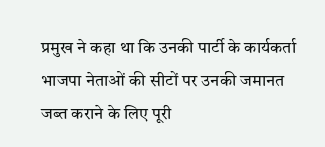प्रमुख ने कहा था कि उनकी पार्टी के कार्यकर्ता भाजपा नेताओं की सीटों पर उनकी जमानत जब्त कराने के लिए पूरी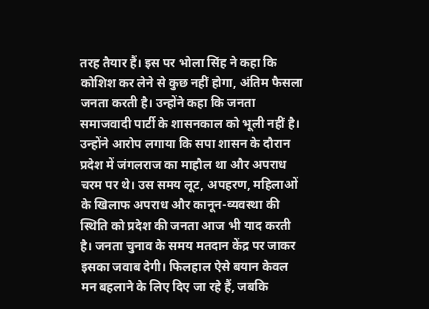तरह तैयार हैं। इस पर भोला सिंह ने कहा कि कोशिश कर लेने से कुछ नहीं होगा, अंतिम फैसला जनता करती है। उन्होंने कहा कि जनता समाजवादी पार्टी के शासनकाल को भूली नहीं है।
उन्होंने आरोप लगाया कि सपा शासन के दौरान प्रदेश में जंगलराज का माहौल था और अपराध चरम पर थे। उस समय लूट, अपहरण, महिलाओं के खिलाफ अपराध और कानून-व्यवस्था की स्थिति को प्रदेश की जनता आज भी याद करती है। जनता चुनाव के समय मतदान केंद्र पर जाकर इसका जवाब देगी। फिलहाल ऐसे बयान केवल मन बहलाने के लिए दिए जा रहे हैं, जबकि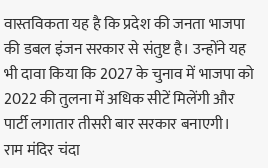वास्तविकता यह है कि प्रदेश की जनता भाजपा की डबल इंजन सरकार से संतुष्ट है। उन्होंने यह भी दावा किया कि 2027 के चुनाव में भाजपा को 2022 की तुलना में अधिक सीटें मिलेंगी और पार्टी लगातार तीसरी बार सरकार बनाएगी।
राम मंदिर चंदा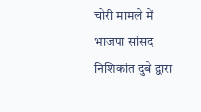चोरी मामले में भाजपा सांसद निशिकांत दुबे द्वारा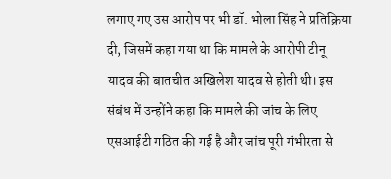लगाए गए उस आरोप पर भी डॉ. भोला सिंह ने प्रतिक्रिया दी, जिसमें कहा गया था कि मामले के आरोपी टीनू यादव की बातचीत अखिलेश यादव से होती थी। इस संबंध में उन्होंने कहा कि मामले की जांच के लिए एसआईटी गठित की गई है और जांच पूरी गंभीरता से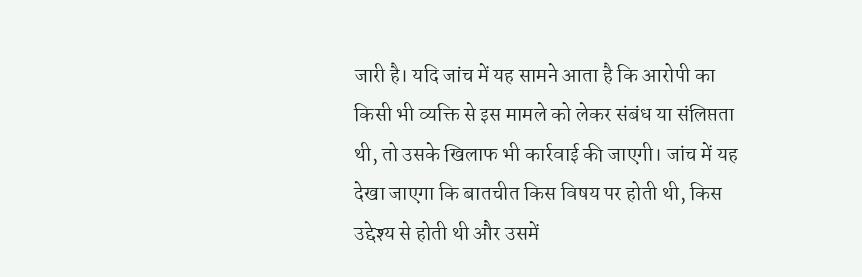जारी है। यदि जांच में यह सामने आता है कि आरोपी का किसी भी व्यक्ति से इस मामले को लेकर संबंध या संलिप्तता थी, तो उसके खिलाफ भी कार्रवाई की जाएगी। जांच में यह देखा जाएगा कि बातचीत किस विषय पर होती थी, किस उद्देश्य से होती थी और उसमें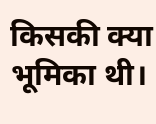किसकी क्या भूमिका थी।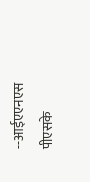--आईएएनएस
पीएसके